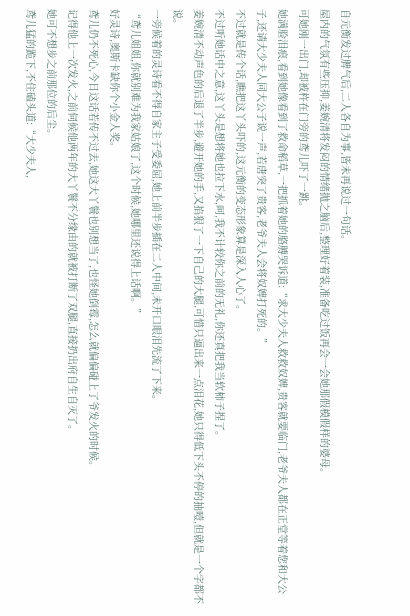自元衡发过脾气后,二人各自为事,皆未再说过一句话。
屋内的气氛有些压抑,姜婉清将发闷的情绪抛之脑后,整理好着装,准备吃过饭再会一会她那假模假样的婆母。
可她刚一出门,却被杵在门旁的鸢儿吓了一跳。
她满脸泪痕,看到她像看到了救命稻草,一把抓着她的胳膊哭诉道:“求大少夫人救救奴婢,贵客就要临门,老爷夫人都在正堂等着您和大公子,还请大少夫人同大公子说一声,若唐突了贵客,老爷夫人会将奴婢打死的。”
不过就是传个话,瞧把这丫头吓的,这元衡的变态形象算是深入人心了。
不过听她话中之意,这丫头是想将她也拉下水,呵,我不计较你之前的无礼,你还真把我当软柿子捏了。
姜婉清不动声色的后退了半步,避开她的手,又掐狠了一下自己的大腿,可惜只逼出来一点泪花,她只得低下头不停的抽噎,但就是一个字都不说。
一旁候着的灵诗看不得自家主子受委屈,她上前半步插在二人中间,未开口眼泪先流了下来。
“鸢儿姐姐,你就别难为我家姑娘了,这个时候,她哪里还说得上话啊。”
好灵诗,奥斯卡缺你个小金人奖。
鸢儿仍不死心,今日这话若传不过去,她这大丫鬟也别想当了,也怪她倒霉,怎么就偏偏碰上了爷发火的时候。
记得他上一次发火,之前伺候他两年的大丫鬟不分缘由的就被打断了双腿,直接扔出府自生自灭了。
她可不想步之前那位的后尘。
鸢儿猛的跪下,不住磕头道:“大少夫人,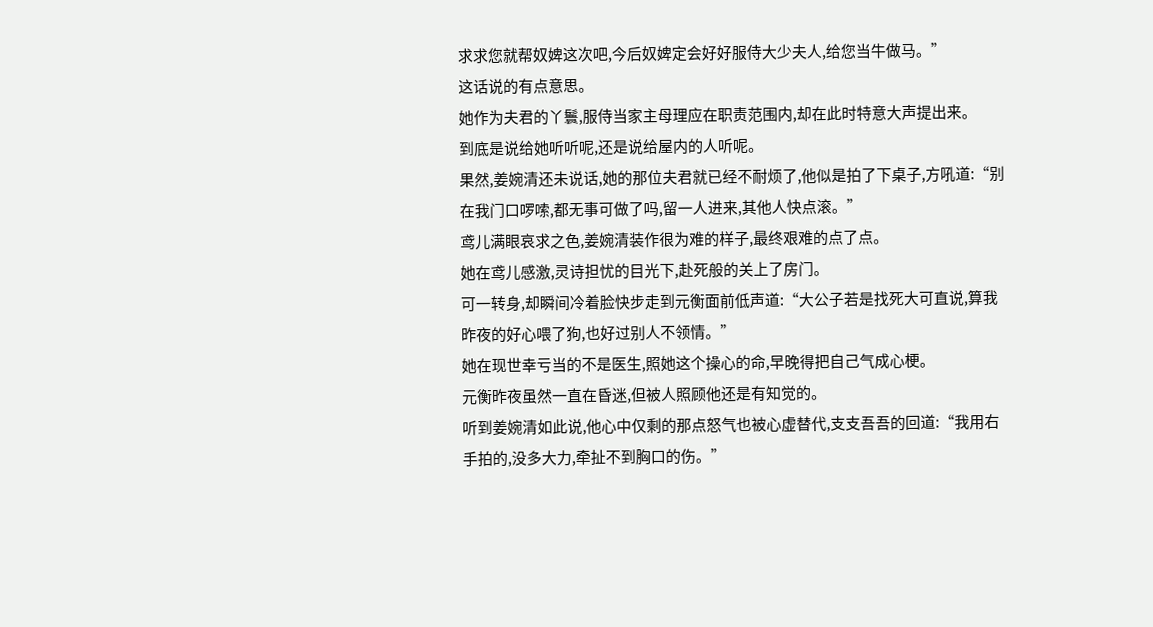求求您就帮奴婢这次吧,今后奴婢定会好好服侍大少夫人,给您当牛做马。”
这话说的有点意思。
她作为夫君的丫鬟,服侍当家主母理应在职责范围内,却在此时特意大声提出来。
到底是说给她听听呢,还是说给屋内的人听呢。
果然,姜婉清还未说话,她的那位夫君就已经不耐烦了,他似是拍了下桌子,方吼道:“别在我门口啰嗦,都无事可做了吗,留一人进来,其他人快点滚。”
鸢儿满眼哀求之色,姜婉清装作很为难的样子,最终艰难的点了点。
她在鸢儿感激,灵诗担忧的目光下,赴死般的关上了房门。
可一转身,却瞬间冷着脸快步走到元衡面前低声道:“大公子若是找死大可直说,算我昨夜的好心喂了狗,也好过别人不领情。”
她在现世幸亏当的不是医生,照她这个操心的命,早晚得把自己气成心梗。
元衡昨夜虽然一直在昏迷,但被人照顾他还是有知觉的。
听到姜婉清如此说,他心中仅剩的那点怒气也被心虚替代,支支吾吾的回道:“我用右手拍的,没多大力,牵扯不到胸口的伤。”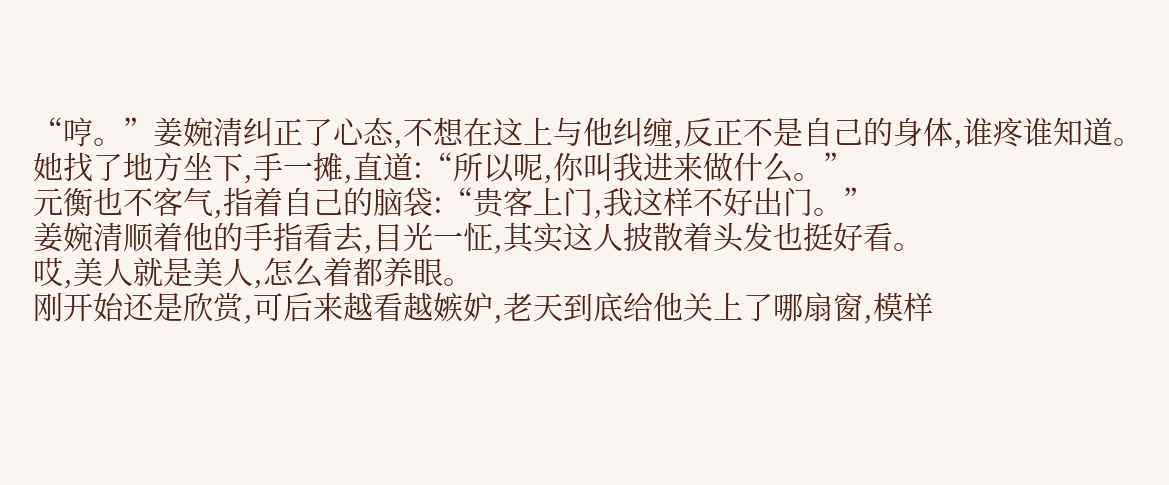“哼。”姜婉清纠正了心态,不想在这上与他纠缠,反正不是自己的身体,谁疼谁知道。
她找了地方坐下,手一摊,直道:“所以呢,你叫我进来做什么。”
元衡也不客气,指着自己的脑袋:“贵客上门,我这样不好出门。”
姜婉清顺着他的手指看去,目光一怔,其实这人披散着头发也挺好看。
哎,美人就是美人,怎么着都养眼。
刚开始还是欣赏,可后来越看越嫉妒,老天到底给他关上了哪扇窗,模样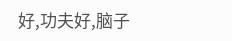好,功夫好,脑子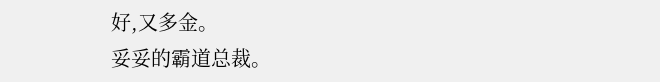好,又多金。
妥妥的霸道总裁。